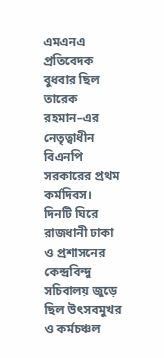এমএনএ প্রতিবেদক
বুধবার ছিল তারেক রহমান–এর নেতৃত্বাধীন বিএনপি সরকারের প্রথম কর্মদিবস। দিনটি ঘিরে রাজধানী ঢাকা ও প্রশাসনের কেন্দ্রবিন্দু সচিবালয় জুড়ে ছিল উৎসবমুখর ও কর্মচঞ্চল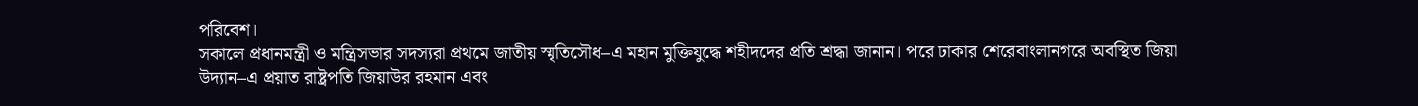পরিবেশ।
সকালে প্রধানমন্ত্রী ও মন্ত্রিসভার সদস্যরা প্রথমে জাতীয় স্মৃতিসৌধ–এ মহান মুক্তিযুদ্ধে শহীদদের প্রতি শ্রদ্ধা জানান। পরে ঢাকার শেরেবাংলানগরে অবস্থিত জিয়া উদ্যান–এ প্রয়াত রাষ্ট্রপতি জিয়াউর রহমান এবং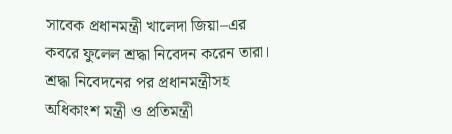সাবেক প্রধানমন্ত্রী খালেদা জিয়া–এর কবরে ফুলেল শ্রদ্ধা নিবেদন করেন তারা।
শ্রদ্ধা নিবেদনের পর প্রধানমন্ত্রীসহ অধিকাংশ মন্ত্রী ও প্রতিমন্ত্রী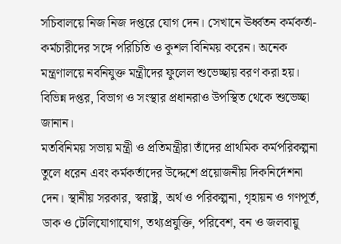সচিবালয়ে নিজ নিজ দপ্তরে যোগ দেন। সেখানে ঊর্ধ্বতন কর্মকর্তা-কর্মচারীদের সঙ্গে পরিচিতি ও কুশল বিনিময় করেন। অনেক মন্ত্রণালয়ে নবনিযুক্ত মন্ত্রীদের ফুলেল শুভেচ্ছায় বরণ করা হয়। বিভিন্ন দপ্তর, বিভাগ ও সংস্থার প্রধানরাও উপস্থিত থেকে শুভেচ্ছা জানান।
মতবিনিময় সভায় মন্ত্রী ও প্রতিমন্ত্রীরা তাঁদের প্রাথমিক কর্মপরিকল্পনা তুলে ধরেন এবং কর্মকর্তাদের উদ্দেশে প্রয়োজনীয় দিকনির্দেশনা দেন। স্থানীয় সরকার, স্বরাষ্ট্র, অর্থ ও পরিকল্পনা, গৃহায়ন ও গণপূর্ত, ডাক ও টেলিযোগাযোগ, তথ্যপ্রযুক্তি, পরিবেশ, বন ও জলবায়ু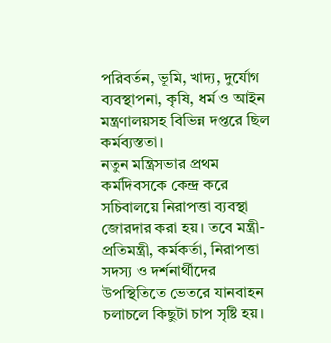পরিবর্তন, ভূমি, খাদ্য, দুর্যোগ ব্যবস্থাপনা, কৃষি, ধর্ম ও আইন মন্ত্রণালয়সহ বিভিন্ন দপ্তরে ছিল কর্মব্যস্ততা।
নতুন মন্ত্রিসভার প্রথম কর্মদিবসকে কেন্দ্র করে সচিবালয়ে নিরাপত্তা ব্যবস্থা জোরদার করা হয়। তবে মন্ত্রী-প্রতিমন্ত্রী, কর্মকর্তা, নিরাপত্তা সদস্য ও দর্শনার্থীদের উপস্থিতিতে ভেতরে যানবাহন চলাচলে কিছুটা চাপ সৃষ্টি হয়।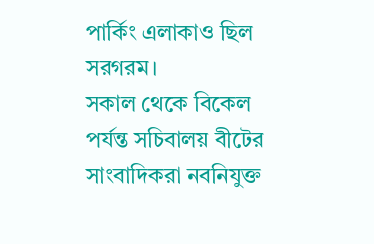পার্কিং এলাকাও ছিল সরগরম।
সকাল থেকে বিকেল পর্যন্ত সচিবালয় বীটের সাংবাদিকরা নবনিযুক্ত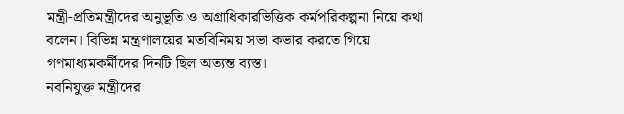মন্ত্রী-প্রতিমন্ত্রীদের অনুভূতি ও অগ্রাধিকারভিত্তিক কর্মপরিকল্পনা নিয়ে কথা বলেন। বিভিন্ন মন্ত্রণালয়ের মতবিনিময় সভা কভার করতে গিয়ে গণমাধ্যমকর্মীদের দিনটি ছিল অত্যন্ত ব্যস্ত।
নবনিযুক্ত মন্ত্রীদের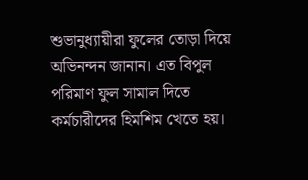শুভানুধ্যায়ীরা ফুলের তোড়া দিয়ে অভিনন্দন জানান। এত বিপুল পরিমাণ ফুল সামাল দিতে কর্মচারীদের হিমশিম খেতে হয়।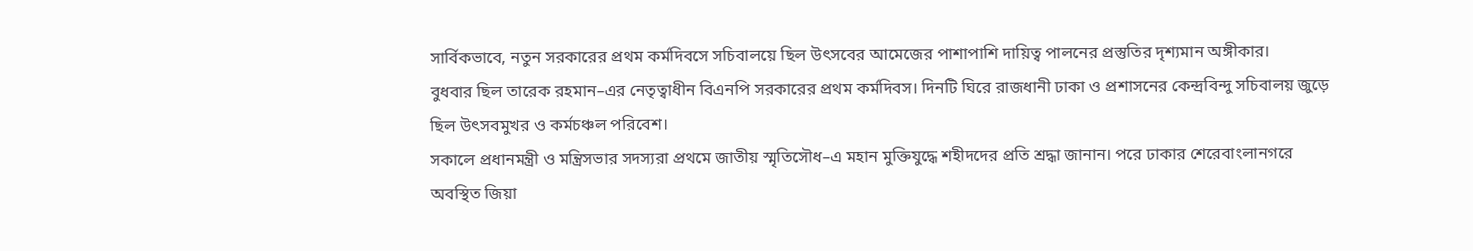সার্বিকভাবে, নতুন সরকারের প্রথম কর্মদিবসে সচিবালয়ে ছিল উৎসবের আমেজের পাশাপাশি দায়িত্ব পালনের প্রস্তুতির দৃশ্যমান অঙ্গীকার।
বুধবার ছিল তারেক রহমান–এর নেতৃত্বাধীন বিএনপি সরকারের প্রথম কর্মদিবস। দিনটি ঘিরে রাজধানী ঢাকা ও প্রশাসনের কেন্দ্রবিন্দু সচিবালয় জুড়ে ছিল উৎসবমুখর ও কর্মচঞ্চল পরিবেশ।
সকালে প্রধানমন্ত্রী ও মন্ত্রিসভার সদস্যরা প্রথমে জাতীয় স্মৃতিসৌধ–এ মহান মুক্তিযুদ্ধে শহীদদের প্রতি শ্রদ্ধা জানান। পরে ঢাকার শেরেবাংলানগরে অবস্থিত জিয়া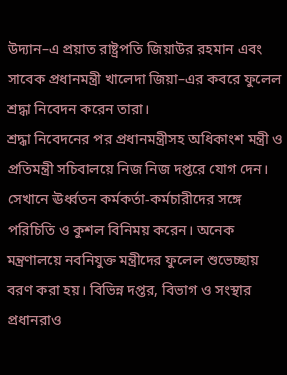উদ্যান–এ প্রয়াত রাষ্ট্রপতি জিয়াউর রহমান এবং সাবেক প্রধানমন্ত্রী খালেদা জিয়া–এর কবরে ফুলেল শ্রদ্ধা নিবেদন করেন তারা।
শ্রদ্ধা নিবেদনের পর প্রধানমন্ত্রীসহ অধিকাংশ মন্ত্রী ও প্রতিমন্ত্রী সচিবালয়ে নিজ নিজ দপ্তরে যোগ দেন। সেখানে ঊর্ধ্বতন কর্মকর্তা-কর্মচারীদের সঙ্গে পরিচিতি ও কুশল বিনিময় করেন। অনেক মন্ত্রণালয়ে নবনিযুক্ত মন্ত্রীদের ফুলেল শুভেচ্ছায় বরণ করা হয়। বিভিন্ন দপ্তর, বিভাগ ও সংস্থার প্রধানরাও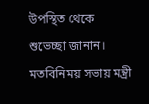উপস্থিত থেকে শুভেচ্ছা জানান।
মতবিনিময় সভায় মন্ত্রী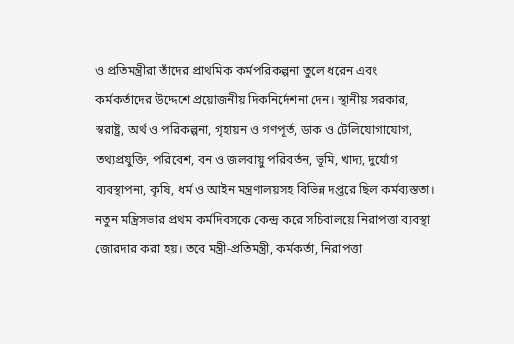ও প্রতিমন্ত্রীরা তাঁদের প্রাথমিক কর্মপরিকল্পনা তুলে ধরেন এবং কর্মকর্তাদের উদ্দেশে প্রয়োজনীয় দিকনির্দেশনা দেন। স্থানীয় সরকার, স্বরাষ্ট্র, অর্থ ও পরিকল্পনা, গৃহায়ন ও গণপূর্ত, ডাক ও টেলিযোগাযোগ, তথ্যপ্রযুক্তি, পরিবেশ, বন ও জলবায়ু পরিবর্তন, ভূমি, খাদ্য, দুর্যোগ ব্যবস্থাপনা, কৃষি, ধর্ম ও আইন মন্ত্রণালয়সহ বিভিন্ন দপ্তরে ছিল কর্মব্যস্ততা।
নতুন মন্ত্রিসভার প্রথম কর্মদিবসকে কেন্দ্র করে সচিবালয়ে নিরাপত্তা ব্যবস্থা জোরদার করা হয়। তবে মন্ত্রী-প্রতিমন্ত্রী, কর্মকর্তা, নিরাপত্তা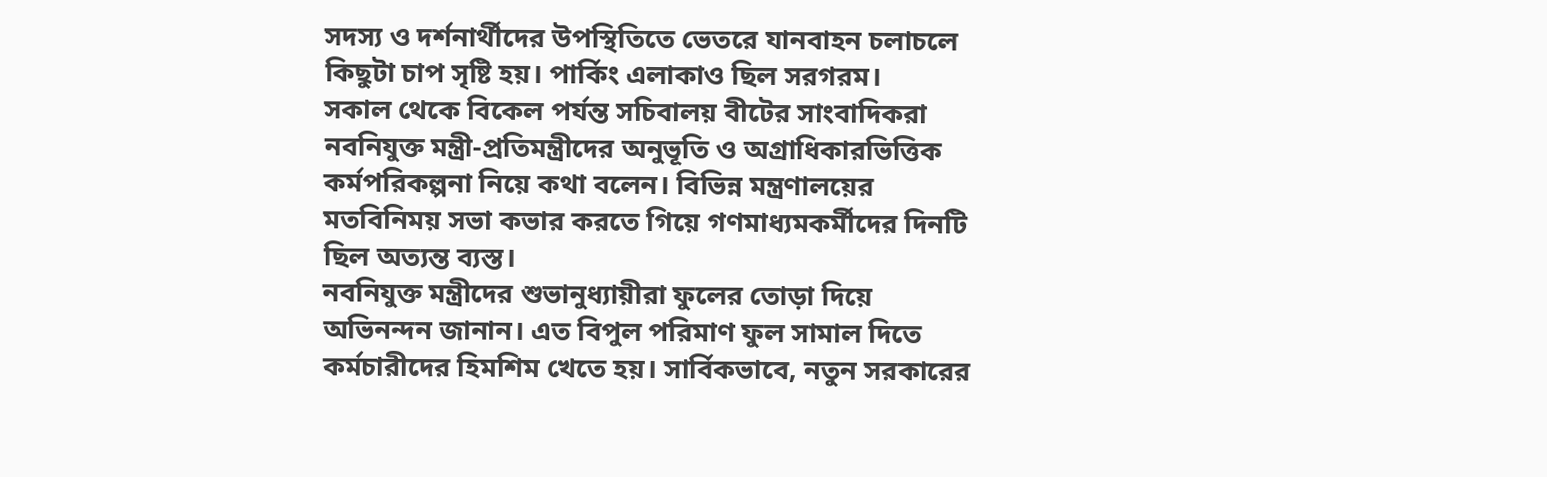সদস্য ও দর্শনার্থীদের উপস্থিতিতে ভেতরে যানবাহন চলাচলে কিছুটা চাপ সৃষ্টি হয়। পার্কিং এলাকাও ছিল সরগরম।
সকাল থেকে বিকেল পর্যন্ত সচিবালয় বীটের সাংবাদিকরা নবনিযুক্ত মন্ত্রী-প্রতিমন্ত্রীদের অনুভূতি ও অগ্রাধিকারভিত্তিক কর্মপরিকল্পনা নিয়ে কথা বলেন। বিভিন্ন মন্ত্রণালয়ের মতবিনিময় সভা কভার করতে গিয়ে গণমাধ্যমকর্মীদের দিনটি ছিল অত্যন্ত ব্যস্ত।
নবনিযুক্ত মন্ত্রীদের শুভানুধ্যায়ীরা ফুলের তোড়া দিয়ে অভিনন্দন জানান। এত বিপুল পরিমাণ ফুল সামাল দিতে কর্মচারীদের হিমশিম খেতে হয়। সার্বিকভাবে, নতুন সরকারের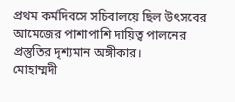প্রথম কর্মদিবসে সচিবালয়ে ছিল উৎসবের আমেজের পাশাপাশি দায়িত্ব পালনের প্রস্তুতির দৃশ্যমান অঙ্গীকার।
মোহাম্মদী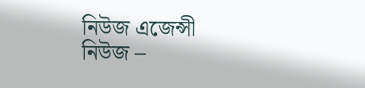নিউজ এজেন্সী নিউজ –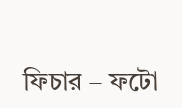ফিচার – ফটো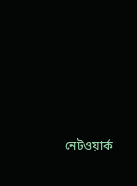নেটওয়ার্ক